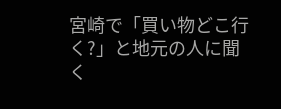宮崎で「買い物どこ行く?」と地元の人に聞く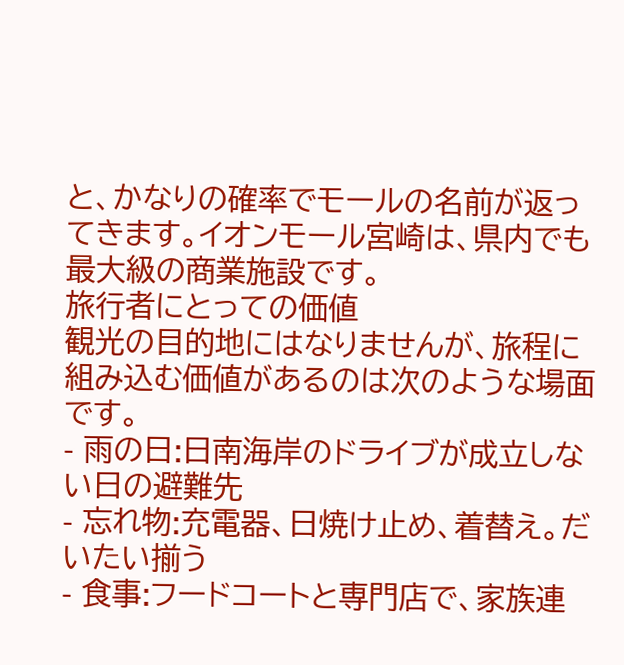と、かなりの確率でモールの名前が返ってきます。イオンモール宮崎は、県内でも最大級の商業施設です。
旅行者にとっての価値
観光の目的地にはなりませんが、旅程に組み込む価値があるのは次のような場面です。
- 雨の日:日南海岸のドライブが成立しない日の避難先
- 忘れ物:充電器、日焼け止め、着替え。だいたい揃う
- 食事:フードコートと専門店で、家族連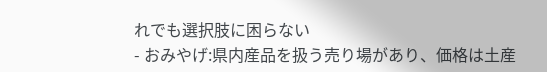れでも選択肢に困らない
- おみやげ:県内産品を扱う売り場があり、価格は土産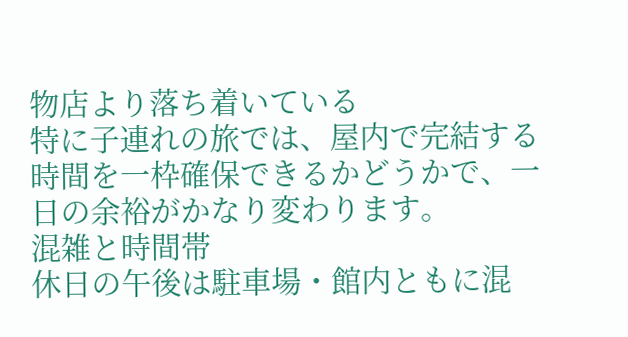物店より落ち着いている
特に子連れの旅では、屋内で完結する時間を一枠確保できるかどうかで、一日の余裕がかなり変わります。
混雑と時間帯
休日の午後は駐車場・館内ともに混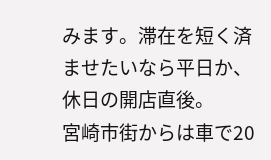みます。滞在を短く済ませたいなら平日か、休日の開店直後。
宮崎市街からは車で20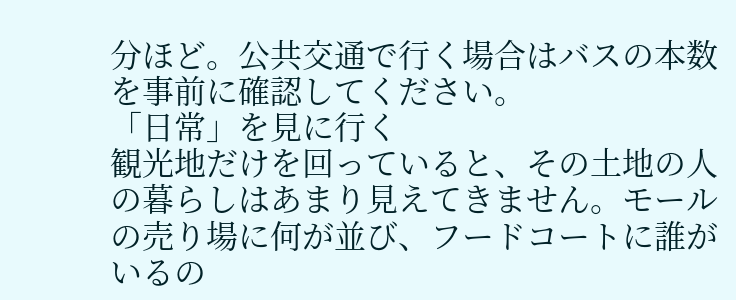分ほど。公共交通で行く場合はバスの本数を事前に確認してください。
「日常」を見に行く
観光地だけを回っていると、その土地の人の暮らしはあまり見えてきません。モールの売り場に何が並び、フードコートに誰がいるの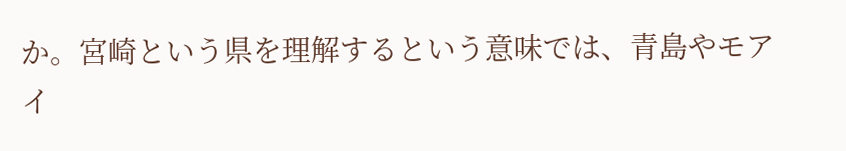か。宮崎という県を理解するという意味では、青島やモアイ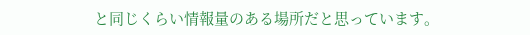と同じくらい情報量のある場所だと思っています。